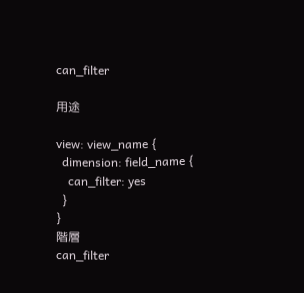can_filter

用途

view: view_name {
  dimension: field_name {
    can_filter: yes
  }
}
階層
can_filter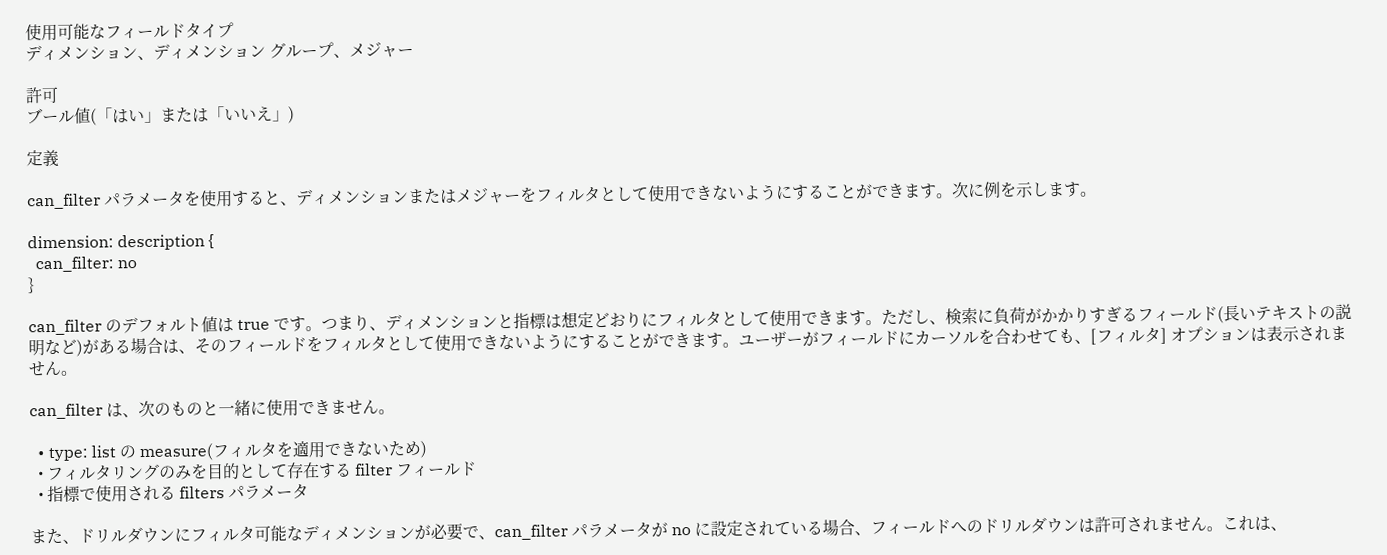使用可能なフィールドタイプ
ディメンション、ディメンション グループ、メジャー

許可
ブール値(「はい」または「いいえ」)

定義

can_filter パラメータを使用すると、ディメンションまたはメジャーをフィルタとして使用できないようにすることができます。次に例を示します。

dimension: description {
  can_filter: no
}

can_filter のデフォルト値は true です。つまり、ディメンションと指標は想定どおりにフィルタとして使用できます。ただし、検索に負荷がかかりすぎるフィールド(長いテキストの説明など)がある場合は、そのフィールドをフィルタとして使用できないようにすることができます。ユーザーがフィールドにカーソルを合わせても、[フィルタ] オプションは表示されません。

can_filter は、次のものと一緒に使用できません。

  • type: list の measure(フィルタを適用できないため)
  • フィルタリングのみを目的として存在する filter フィールド
  • 指標で使用される filters パラメータ

また、ドリルダウンにフィルタ可能なディメンションが必要で、can_filter パラメータが no に設定されている場合、フィールドへのドリルダウンは許可されません。これは、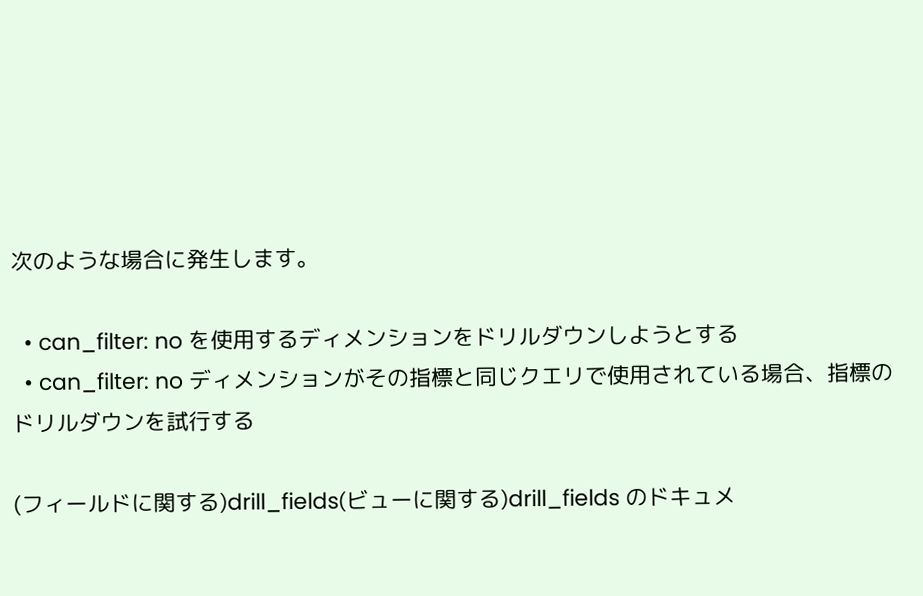次のような場合に発生します。

  • can_filter: no を使用するディメンションをドリルダウンしようとする
  • can_filter: no ディメンションがその指標と同じクエリで使用されている場合、指標のドリルダウンを試行する

(フィールドに関する)drill_fields(ビューに関する)drill_fields のドキュメ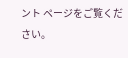ント ページをご覧ください。